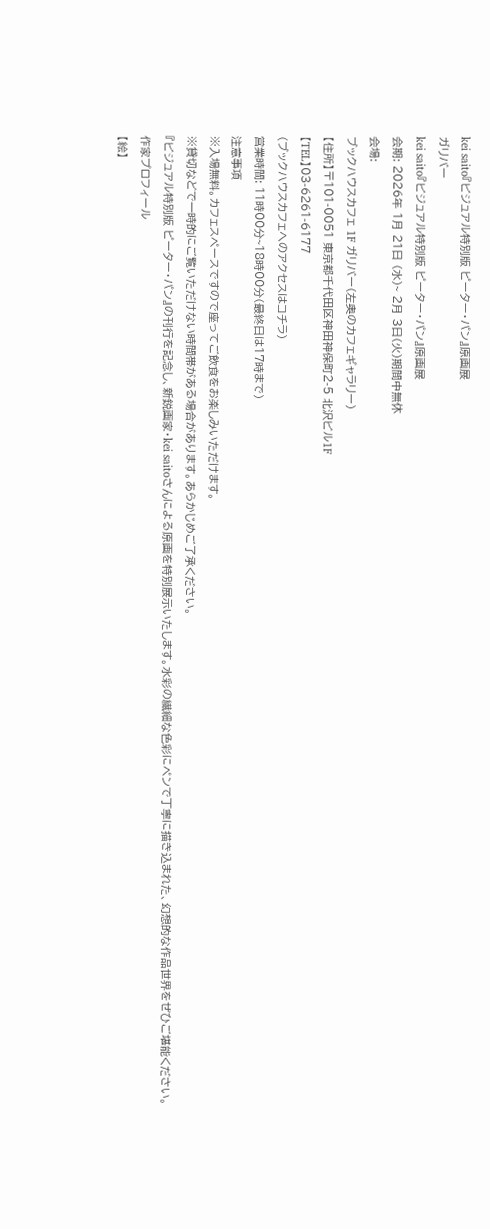kei saito『ビジュアル特別版 ピーター・パン』原画展
ガリバー
kei saito『ビジュアル特別版 ピーター・パン』原画展
会期: 2026年 1月 21日 (水)~ 2月 3日(火)期間中無休
会場:
ブックハウスカフェ 1F ガリバー(左奥のカフェギャラリー)
【住所】〒101-0051 東京都千代田区神田神保町2-5 北沢ビル1F
【TEL】03-6261-6177
(ブックハウスカフェへのアクセスはコチラ)
営業時間: 11時00分~18時00分(最終日は17時まで)
注意事項
※入場無料。カフェスペースですので座ってご飲食をお楽しみいただけます。
※貸切などで一時的にご覧いただけない時間帯がある場合があります。あらかじめご了承ください。
『ビジュアル特別版 ピーター・パン』の刊行を記念し、新鋭画家・kei saitoさんによる原画を特別展示いたします。水彩の繊細な色彩にペンで丁寧に描き込まれた、幻想的な作品世界をぜひご堪能ください。
作家プロフィール
【絵】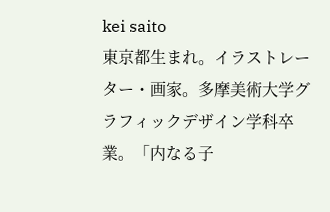kei saito
東京都生まれ。イラストレーター・画家。多摩美術大学グラフィックデザイン学科卒業。「内なる子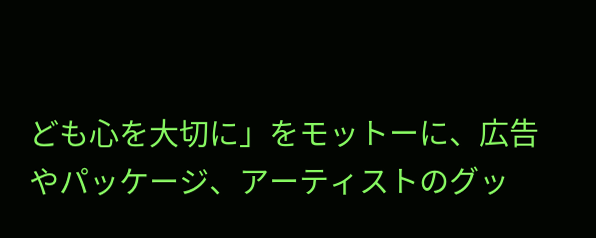ども心を大切に」をモットーに、広告やパッケージ、アーティストのグッ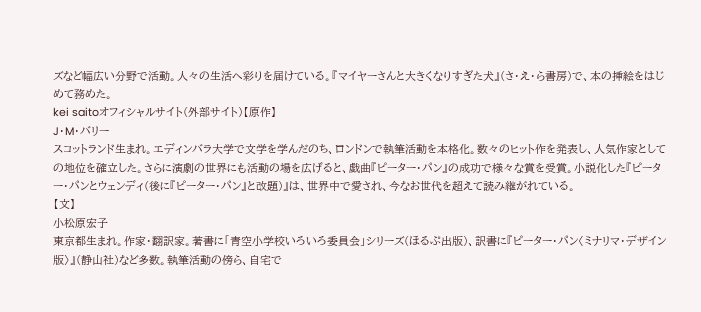ズなど幅広い分野で活動。人々の生活へ彩りを届けている。『マイヤーさんと大きくなりすぎた犬』(さ・え・ら書房)で、本の挿絵をはじめて務めた。
kei saitoオフィシャルサイト(外部サイト)【原作】
J・M・バリー
スコットランド生まれ。エディンバラ大学で文学を学んだのち、ロンドンで執筆活動を本格化。数々のヒット作を発表し、人気作家としての地位を確立した。さらに演劇の世界にも活動の場を広げると、戯曲『ピーター・パン』の成功で様々な賞を受賞。小説化した『ピーター・パンとウェンディ(後に『ピーター・パン』と改題)』は、世界中で愛され、今なお世代を超えて読み継がれている。
【文】
小松原宏子
東京都生まれ。作家・翻訳家。著書に「青空小学校いろいろ委員会」シリーズ(ほるぷ出版)、訳書に『ピーター・パン〈ミナリマ・デザイン版〉』(静山社)など多数。執筆活動の傍ら、自宅で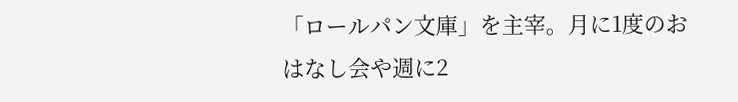「ロールパン文庫」を主宰。月に1度のおはなし会や週に2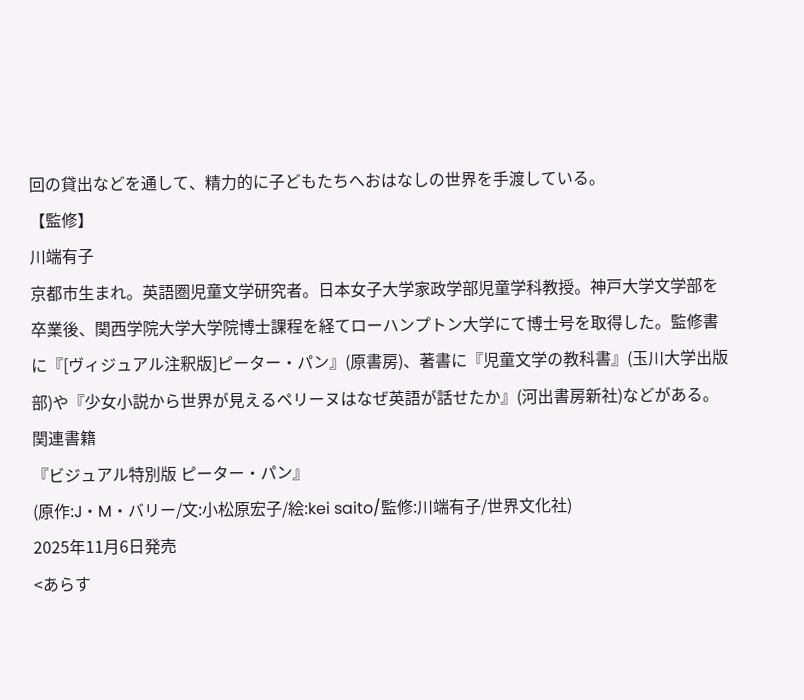回の貸出などを通して、精力的に子どもたちへおはなしの世界を手渡している。
【監修】
川端有子
京都市生まれ。英語圏児童文学研究者。日本女子大学家政学部児童学科教授。神戸大学文学部を卒業後、関西学院大学大学院博士課程を経てローハンプトン大学にて博士号を取得した。監修書に『[ヴィジュアル注釈版]ピーター・パン』(原書房)、著書に『児童文学の教科書』(玉川大学出版部)や『少女小説から世界が見えるペリーヌはなぜ英語が話せたか』(河出書房新社)などがある。
関連書籍
『ビジュアル特別版 ピーター・パン』
(原作:J・M・バリー/文:小松原宏子/絵:kei saito/監修:川端有子/世界文化社)
2025年11月6日発売
<あらす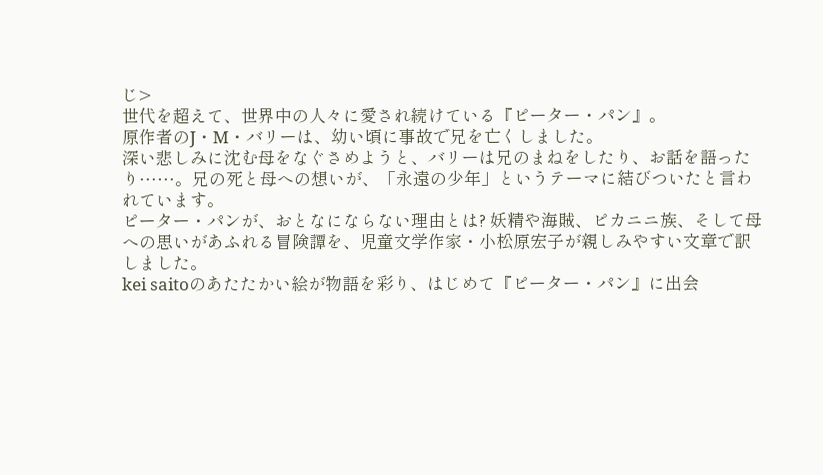じ>
世代を超えて、世界中の人々に愛され続けている『ピーター・パン』。
原作者のJ・M・バリーは、幼い頃に事故で兄を亡くしました。
深い悲しみに沈む母をなぐさめようと、バリーは兄のまねをしたり、お話を語ったり……。兄の死と母への想いが、「永遠の少年」というテーマに結びついたと言われています。
ピーター・パンが、おとなにならない理由とは? 妖精や海賊、ピカニニ族、そして母への思いがあふれる冒険譚を、児童文学作家・小松原宏子が親しみやすい文章で訳しました。
kei saitoのあたたかい絵が物語を彩り、はじめて『ピーター・パン』に出会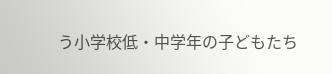う小学校低・中学年の子どもたち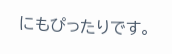にもぴったりです。